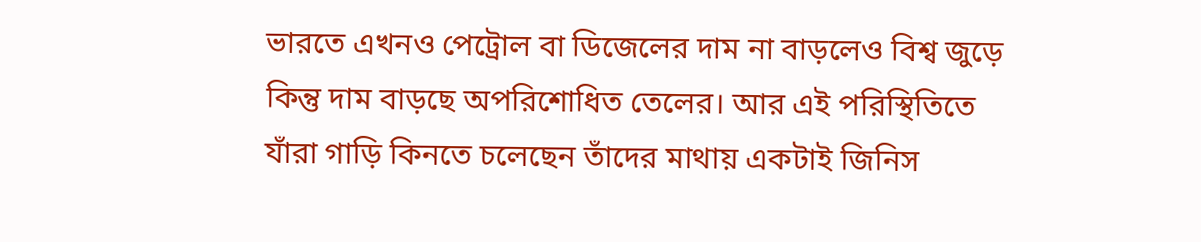ভারতে এখনও পেট্রোল বা ডিজেলের দাম না বাড়লেও বিশ্ব জুড়ে কিন্তু দাম বাড়ছে অপরিশোধিত তেলের। আর এই পরিস্থিতিতে যাঁরা গাড়ি কিনতে চলেছেন তাঁদের মাথায় একটাই জিনিস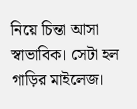নিয়ে চিন্তা আসা স্বাভাবিক। সেটা হল গাড়ির মাইলেজ।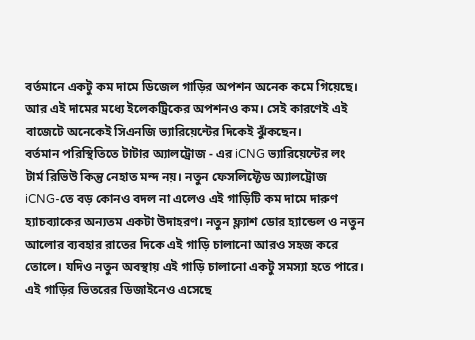বর্তমানে একটু কম দামে ডিজেল গাড়ির অপশন অনেক কমে গিয়েছে। আর এই দামের মধ্যে ইলেকট্রিকের অপশনও কম। সেই কারণেই এই বাজেটে অনেকেই সিএনজি ভ্যারিয়েন্টের দিকেই ঝুঁকছেন।
বর্তমান পরিস্থিতিতে টাটার অ্যালট্রোজ - এর iCNG ভ্যারিয়েন্টের লং টার্ম রিভিউ কিন্তু নেহাত মন্দ নয়। নতুন ফেসলিফ্টেড অ্যালট্রোজ iCNG-তে বড় কোনও বদল না এলেও এই গাড়িটি কম দামে দারুণ হ্যাচব্যাকের অন্যতম একটা উদাহরণ। নতুন ফ্ল্যাশ ডোর হ্যান্ডেল ও নতুন আলোর ব্যবহার রাতের দিকে এই গাড়ি চালানো আরও সহজ করে তোলে। যদিও নতুন অবস্থায় এই গাড়ি চালানো একটু সমস্যা হতে পারে।
এই গাড়ির ভিতরের ডিজাইনেও এসেছে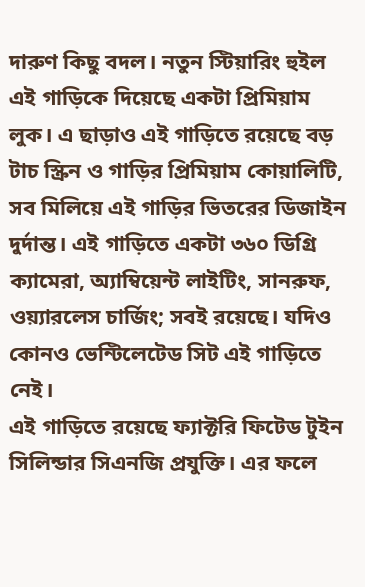দারুণ কিছু বদল। নতুন স্টিয়ারিং হুইল এই গাড়িকে দিয়েছে একটা প্রিমিয়াম লুক। এ ছাড়াও এই গাড়িতে রয়েছে বড় টাচ স্ক্রিন ও গাড়ির প্রিমিয়াম কোয়ালিটি, সব মিলিয়ে এই গাড়ির ভিতরের ডিজাইন দুর্দান্ত। এই গাড়িতে একটা ৩৬০ ডিগ্রি ক্যামেরা, অ্যাম্বিয়েন্ট লাইটিং, সানরুফ, ওয়্যারলেস চার্জিং; সবই রয়েছে। যদিও কোনও ভেন্টিলেটেড সিট এই গাড়িতে নেই।
এই গাড়িতে রয়েছে ফ্যাক্টরি ফিটেড টুইন সিলিন্ডার সিএনজি প্রযুক্তি। এর ফলে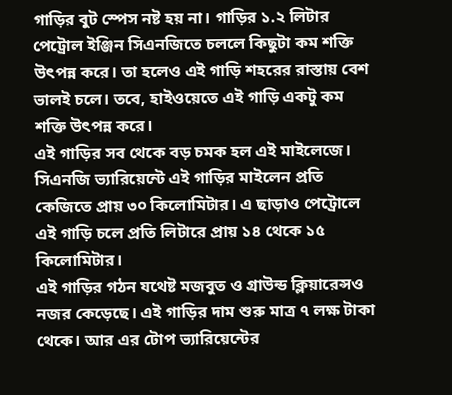গাড়ির বুট স্পেস নষ্ট হয় না। গাড়ির ১.২ লিটার পেট্রোল ইঞ্জিন সিএনজিতে চললে কিছুটা কম শক্তি উৎপন্ন করে। তা হলেও এই গাড়ি শহরের রাস্তায় বেশ ভালই চলে। তবে, হাইওয়েতে এই গাড়ি একটু কম শক্তি উৎপন্ন করে।
এই গাড়ির সব থেকে বড় চমক হল এই মাইলেজে। সিএনজি ভ্যারিয়েন্টে এই গাড়ির মাইলেন প্রতি কেজিতে প্রায় ৩০ কিলোমিটার। এ ছাড়াও পেট্রোলে এই গাড়ি চলে প্রতি লিটারে প্রায় ১৪ থেকে ১৫ কিলোমিটার।
এই গাড়ির গঠন যথেষ্ট মজবুত ও গ্রাউন্ড ক্লিয়ারেন্সও নজর কেড়েছে। এই গাড়ির দাম শুরু মাত্র ৭ লক্ষ টাকা থেকে। আর এর টোপ ভ্যারিয়েন্টের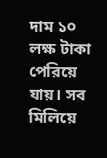দাম ১০ লক্ষ টাকা পেরিয়ে যায়। সব মিলিয়ে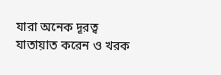যারা অনেক দূরত্ব যাতায়াত করেন ও খরক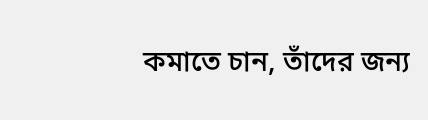কমাতে চান, তাঁদের জন্য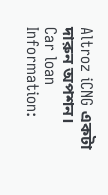Altroz iCNG একটা দারুন অপশন।
Car loan Information: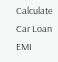Calculate Car Loan EMI